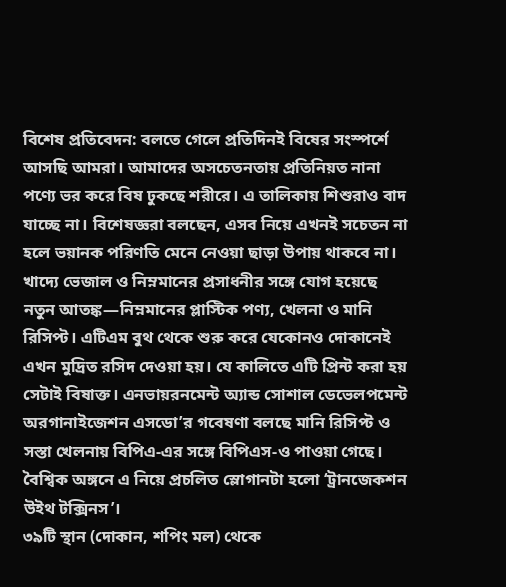বিশেষ প্রতিবেদন: বলতে গেলে প্রতিদিনই বিষের সংস্পর্শে আসছি আমরা। আমাদের অসচেতনতায় প্রতিনিয়ত নানা পণ্যে ভর করে বিষ ঢুকছে শরীরে। এ তালিকায় শিশুরাও বাদ যাচ্ছে না। বিশেষজ্ঞরা বলছেন, এসব নিয়ে এখনই সচেতন না হলে ভয়ানক পরিণতি মেনে নেওয়া ছাড়া উপায় থাকবে না। খাদ্যে ভেজাল ও নিম্নমানের প্রসাধনীর সঙ্গে যোগ হয়েছে নতুন আতঙ্ক—নিম্নমানের প্লাস্টিক পণ্য, খেলনা ও মানি রিসিপ্ট। এটিএম বুথ থেকে শুরু করে যেকোনও দোকানেই এখন মুদ্রিত রসিদ দেওয়া হয়। যে কালিতে এটি প্রিন্ট করা হয় সেটাই বিষাক্ত। এনভায়রনমেন্ট অ্যান্ড সোশাল ডেভেলপমেন্ট অরগানাইজেশন এসডো’র গবেষণা বলছে মানি রিসিপ্ট ও সস্তা খেলনায় বিপিএ-এর সঙ্গে বিপিএস-ও পাওয়া গেছে। বৈশ্বিক অঙ্গনে এ নিয়ে প্রচলিত স্লোগানটা হলো ‘ট্রানজেকশন উইথ টক্সিনস’।
৩৯টি স্থান (দোকান, শপিং মল) থেকে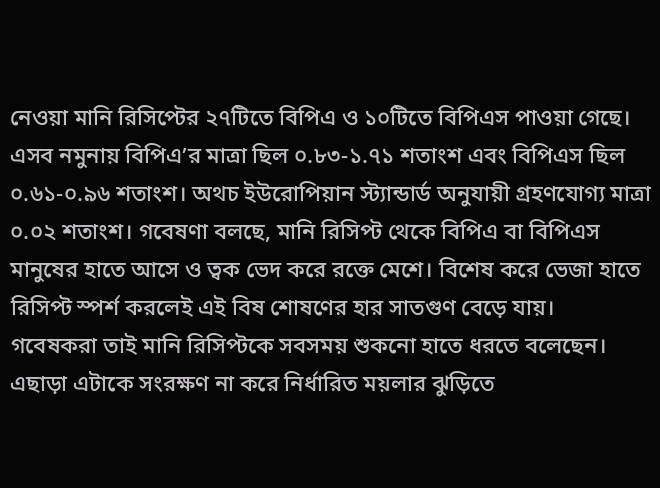নেওয়া মানি রিসিপ্টের ২৭টিতে বিপিএ ও ১০টিতে বিপিএস পাওয়া গেছে। এসব নমুনায় বিপিএ’র মাত্রা ছিল ০.৮৩-১.৭১ শতাংশ এবং বিপিএস ছিল ০.৬১-০.৯৬ শতাংশ। অথচ ইউরোপিয়ান স্ট্যান্ডার্ড অনুযায়ী গ্রহণযোগ্য মাত্রা ০.০২ শতাংশ। গবেষণা বলছে, মানি রিসিপ্ট থেকে বিপিএ বা বিপিএস মানুষের হাতে আসে ও ত্বক ভেদ করে রক্তে মেশে। বিশেষ করে ভেজা হাতে রিসিপ্ট স্পর্শ করলেই এই বিষ শোষণের হার সাতগুণ বেড়ে যায়।
গবেষকরা তাই মানি রিসিপ্টকে সবসময় শুকনো হাতে ধরতে বলেছেন। এছাড়া এটাকে সংরক্ষণ না করে নির্ধারিত ময়লার ঝুড়িতে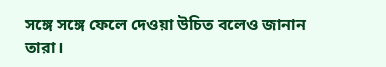সঙ্গে সঙ্গে ফেলে দেওয়া উচিত বলেও জানান তারা।